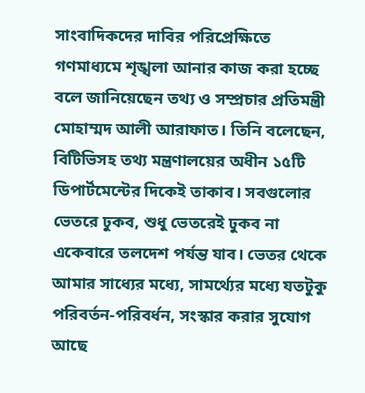সাংবাদিকদের দাবির পরিপ্রেক্ষিতে গণমাধ্যমে শৃঙ্খলা আনার কাজ করা হচ্ছে বলে জানিয়েছেন তথ্য ও সম্প্রচার প্রতিমন্ত্রী মোহাম্মদ আলী আরাফাত। তিনি বলেছেন, বিটিভিসহ তথ্য মন্ত্রণালয়ের অধীন ১৫টি ডিপার্টমেন্টের দিকেই তাকাব। সবগুলোর ভেতরে ঢুকব, শুধু ভেতরেই ঢুকব না একেবারে তলদেশ পর্যন্ত যাব। ভেতর থেকে আমার সাধ্যের মধ্যে, সামর্থ্যের মধ্যে যতটুকু পরিবর্তন-পরিবর্ধন, সংস্কার করার সুযোগ আছে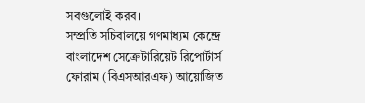সবগুলোই করব।
সম্প্রতি সচিবালয়ে গণমাধ্যম কেন্দ্রে বাংলাদেশ সেক্রেটারিয়েট রিপোর্টার্স ফোরাম (বিএসআরএফ) আয়োজিত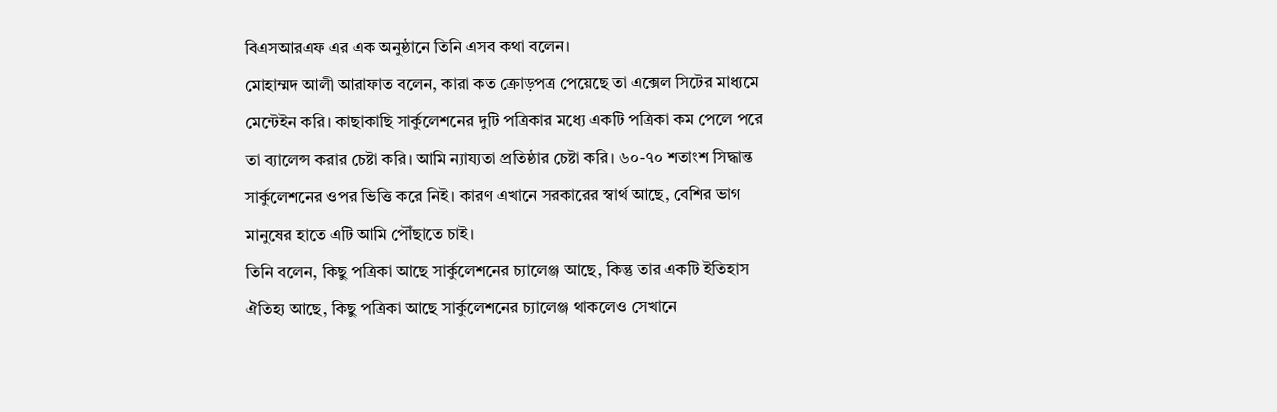বিএসআরএফ এর এক অনুষ্ঠানে তিনি এসব কথা বলেন।
মোহাম্মদ আলী আরাফাত বলেন, কারা কত ক্রোড়পত্র পেয়েছে তা এক্সেল সিটের মাধ্যমে মেন্টেইন করি। কাছাকাছি সার্কুলেশনের দুটি পত্রিকার মধ্যে একটি পত্রিকা কম পেলে পরে তা ব্যালেন্স করার চেষ্টা করি। আমি ন্যায্যতা প্রতিষ্ঠার চেষ্টা করি। ৬০-৭০ শতাংশ সিদ্ধান্ত সার্কুলেশনের ওপর ভিত্তি করে নিই। কারণ এখানে সরকারের স্বার্থ আছে, বেশির ভাগ মানুষের হাতে এটি আমি পৌঁছাতে চাই।
তিনি বলেন, কিছু পত্রিকা আছে সার্কুলেশনের চ্যালেঞ্জ আছে, কিন্তু তার একটি ইতিহাস ঐতিহ্য আছে, কিছু পত্রিকা আছে সার্কুলেশনের চ্যালেঞ্জ থাকলেও সেখানে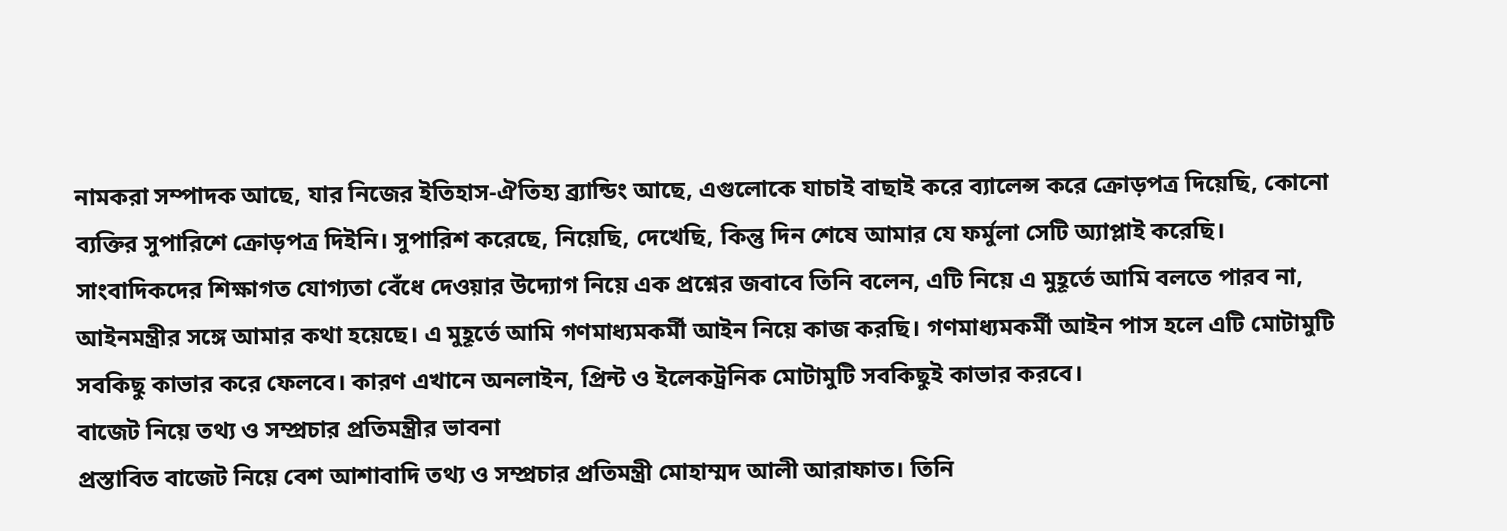নামকরা সম্পাদক আছে, যার নিজের ইতিহাস-ঐতিহ্য ব্র্যান্ডিং আছে, এগুলোকে যাচাই বাছাই করে ব্যালেন্স করে ক্রোড়পত্র দিয়েছি, কোনো ব্যক্তির সুপারিশে ক্রোড়পত্র দিইনি। সুপারিশ করেছে, নিয়েছি, দেখেছি, কিন্তু দিন শেষে আমার যে ফর্মুলা সেটি অ্যাপ্লাই করেছি।
সাংবাদিকদের শিক্ষাগত যোগ্যতা বেঁধে দেওয়ার উদ্যোগ নিয়ে এক প্রশ্নের জবাবে তিনি বলেন, এটি নিয়ে এ মুহূর্তে আমি বলতে পারব না, আইনমন্ত্রীর সঙ্গে আমার কথা হয়েছে। এ মুহূর্তে আমি গণমাধ্যমকর্মী আইন নিয়ে কাজ করছি। গণমাধ্যমকর্মী আইন পাস হলে এটি মোটামুটি সবকিছু কাভার করে ফেলবে। কারণ এখানে অনলাইন, প্রিন্ট ও ইলেকট্রনিক মোটামুটি সবকিছুই কাভার করবে।
বাজেট নিয়ে তথ্য ও সম্প্রচার প্রতিমন্ত্রীর ভাবনা
প্রস্তাবিত বাজেট নিয়ে বেশ আশাবাদি তথ্য ও সম্প্রচার প্রতিমন্ত্রী মোহাম্মদ আলী আরাফাত। তিনি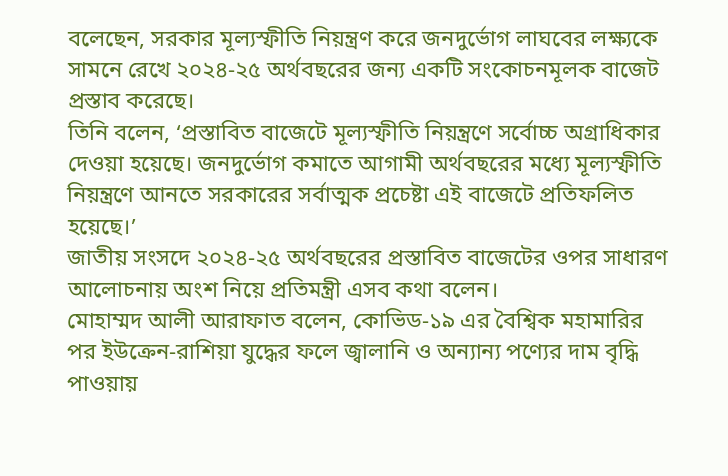বলেছেন, সরকার মূল্যস্ফীতি নিয়ন্ত্রণ করে জনদুর্ভোগ লাঘবের লক্ষ্যকে সামনে রেখে ২০২৪-২৫ অর্থবছরের জন্য একটি সংকোচনমূলক বাজেট প্রস্তাব করেছে।
তিনি বলেন, ‘প্রস্তাবিত বাজেটে মূল্যস্ফীতি নিয়ন্ত্রণে সর্বোচ্চ অগ্রাধিকার দেওয়া হয়েছে। জনদুর্ভোগ কমাতে আগামী অর্থবছরের মধ্যে মূল্যস্ফীতি নিয়ন্ত্রণে আনতে সরকারের সর্বাত্মক প্রচেষ্টা এই বাজেটে প্রতিফলিত হয়েছে।’
জাতীয় সংসদে ২০২৪-২৫ অর্থবছরের প্রস্তাবিত বাজেটের ওপর সাধারণ আলোচনায় অংশ নিয়ে প্রতিমন্ত্রী এসব কথা বলেন।
মোহাম্মদ আলী আরাফাত বলেন, কোভিড-১৯ এর বৈশ্বিক মহামারির পর ইউক্রেন-রাশিয়া যুদ্ধের ফলে জ্বালানি ও অন্যান্য পণ্যের দাম বৃদ্ধি পাওয়ায়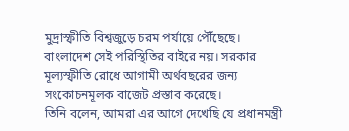মুদ্রাস্ফীতি বিশ্বজুড়ে চরম পর্যায়ে পৌঁছেছে। বাংলাদেশ সেই পরিস্থিতির বাইরে নয়। সরকার মূল্যস্ফীতি রোধে আগামী অর্থবছরের জন্য সংকোচনমূলক বাজেট প্রস্তাব করেছে।
তিনি বলেন, আমরা এর আগে দেখেছি যে প্রধানমন্ত্রী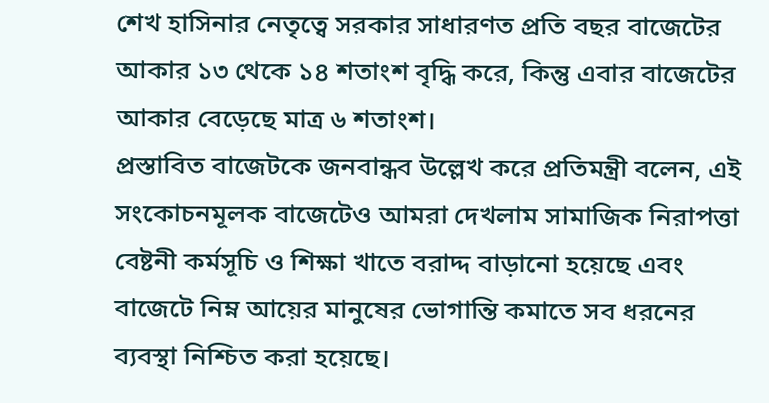শেখ হাসিনার নেতৃত্বে সরকার সাধারণত প্রতি বছর বাজেটের আকার ১৩ থেকে ১৪ শতাংশ বৃদ্ধি করে, কিন্তু এবার বাজেটের আকার বেড়েছে মাত্র ৬ শতাংশ।
প্রস্তাবিত বাজেটকে জনবান্ধব উল্লেখ করে প্রতিমন্ত্রী বলেন, এই সংকোচনমূলক বাজেটেও আমরা দেখলাম সামাজিক নিরাপত্তা বেষ্টনী কর্মসূচি ও শিক্ষা খাতে বরাদ্দ বাড়ানো হয়েছে এবং বাজেটে নিম্ন আয়ের মানুষের ভোগান্তি কমাতে সব ধরনের ব্যবস্থা নিশ্চিত করা হয়েছে।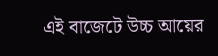এই বাজেটে উচ্চ আয়ের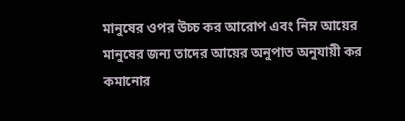মানুষের ওপর উচ্চ কর আরোপ এবং নিম্ন আয়ের মানুষের জন্য তাদের আয়ের অনুপাত অনুযায়ী কর কমানোর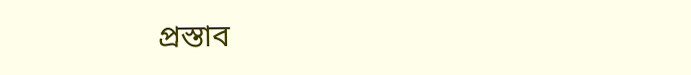প্রস্তাব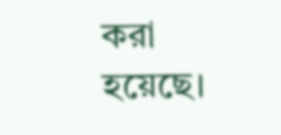করা হয়েছে।